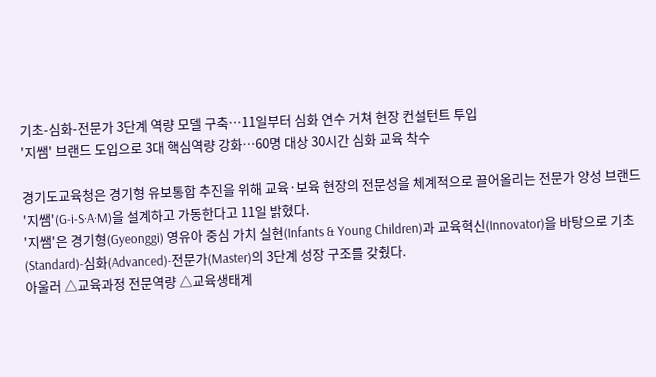기초-심화-전문가 3단계 역량 모델 구축…11일부터 심화 연수 거쳐 현장 컨설턴트 투입
'지쌤' 브랜드 도입으로 3대 핵심역량 강화…60명 대상 30시간 심화 교육 착수

경기도교육청은 경기형 유보통합 추진을 위해 교육·보육 현장의 전문성을 체계적으로 끌어올리는 전문가 양성 브랜드 '지쌤'(G-i-S·A·M)을 설계하고 가동한다고 11일 밝혔다.
'지쌤'은 경기형(Gyeonggi) 영유아 중심 가치 실현(Infants & Young Children)과 교육혁신(Innovator)을 바탕으로 기초(Standard)-심화(Advanced)-전문가(Master)의 3단계 성장 구조를 갖췄다.
아울러 △교육과정 전문역량 △교육생태계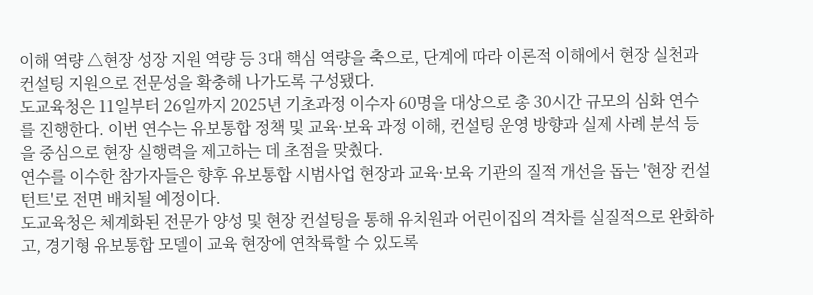이해 역량 △현장 성장 지원 역량 등 3대 핵심 역량을 축으로, 단계에 따라 이론적 이해에서 현장 실천과 컨설팅 지원으로 전문성을 확충해 나가도록 구성됐다.
도교육청은 11일부터 26일까지 2025년 기초과정 이수자 60명을 대상으로 총 30시간 규모의 심화 연수를 진행한다. 이번 연수는 유보통합 정책 및 교육·보육 과정 이해, 컨설팅 운영 방향과 실제 사례 분석 등을 중심으로 현장 실행력을 제고하는 데 초점을 맞췄다.
연수를 이수한 참가자들은 향후 유보통합 시범사업 현장과 교육·보육 기관의 질적 개선을 돕는 '현장 컨설턴트'로 전면 배치될 예정이다.
도교육청은 체계화된 전문가 양성 및 현장 컨설팅을 통해 유치원과 어린이집의 격차를 실질적으로 완화하고, 경기형 유보통합 모델이 교육 현장에 연착륙할 수 있도록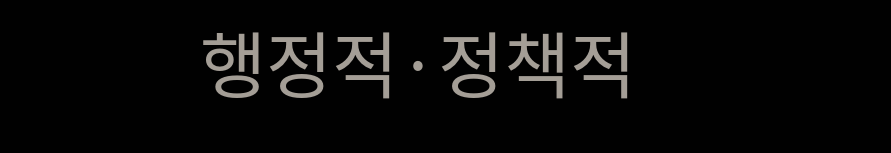행정적·정책적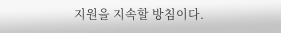지원을 지속할 방침이다.